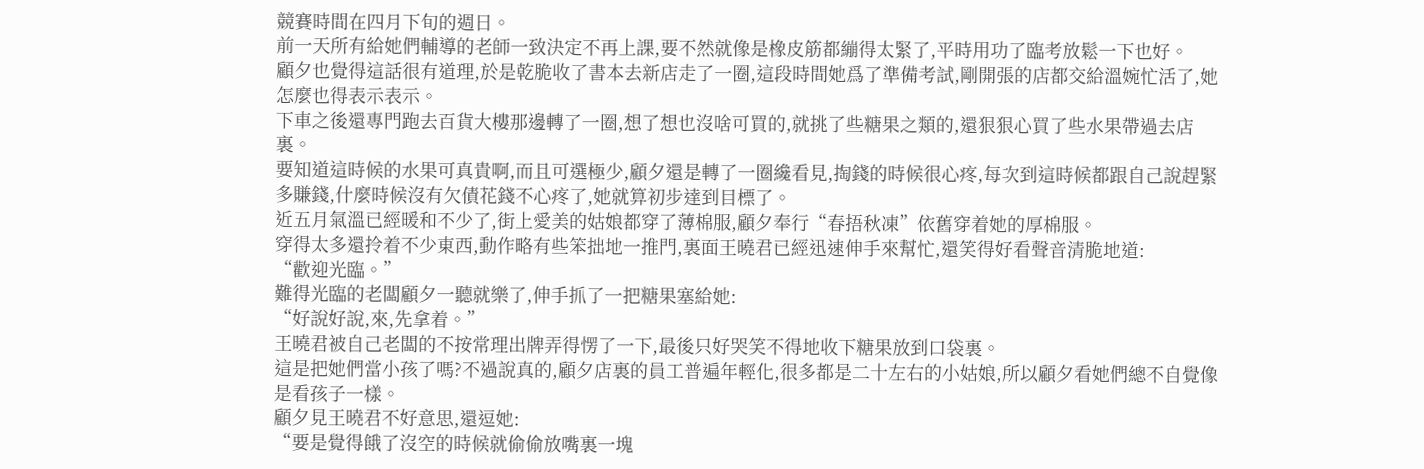競賽時間在四月下旬的週日。
前一天所有給她們輔導的老師一致決定不再上課,要不然就像是橡皮筋都繃得太緊了,平時用功了臨考放鬆一下也好。
顧夕也覺得這話很有道理,於是乾脆收了書本去新店走了一圈,這段時間她爲了準備考試,剛開張的店都交給溫婉忙活了,她怎麼也得表示表示。
下車之後還專門跑去百貨大樓那邊轉了一圈,想了想也沒啥可買的,就挑了些糖果之類的,還狠狠心買了些水果帶過去店裏。
要知道這時候的水果可真貴啊,而且可選極少,顧夕還是轉了一圈纔看見,掏錢的時候很心疼,每次到這時候都跟自己說趕緊多賺錢,什麼時候沒有欠債花錢不心疼了,她就算初步達到目標了。
近五月氣溫已經暖和不少了,街上愛美的姑娘都穿了薄棉服,顧夕奉行“春捂秋凍”依舊穿着她的厚棉服。
穿得太多還拎着不少東西,動作略有些笨拙地一推門,裏面王曉君已經迅速伸手來幫忙,還笑得好看聲音清脆地道:
“歡迎光臨。”
難得光臨的老闆顧夕一聽就樂了,伸手抓了一把糖果塞給她:
“好說好說,來,先拿着。”
王曉君被自己老闆的不按常理出牌弄得愣了一下,最後只好哭笑不得地收下糖果放到口袋裏。
這是把她們當小孩了嗎?不過說真的,顧夕店裏的員工普遍年輕化,很多都是二十左右的小姑娘,所以顧夕看她們總不自覺像是看孩子一樣。
顧夕見王曉君不好意思,還逗她:
“要是覺得餓了沒空的時候就偷偷放嘴裏一塊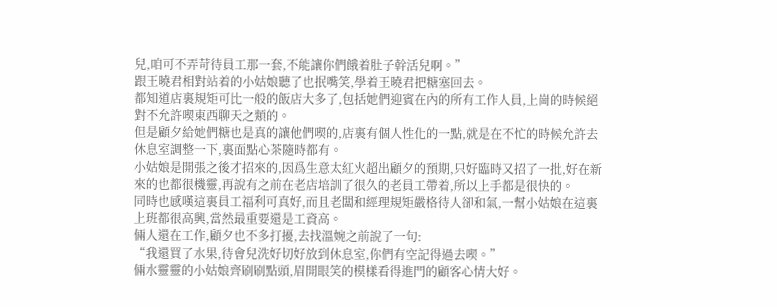兒,咱可不弄苛待員工那一套,不能讓你們餓着肚子幹活兒啊。”
跟王曉君相對站着的小姑娘聽了也抿嘴笑,學着王曉君把糖塞回去。
都知道店裏規矩可比一般的飯店大多了,包括她們迎賓在內的所有工作人員,上崗的時候絕對不允許喫東西聊天之類的。
但是顧夕給她們糖也是真的讓他們喫的,店裏有個人性化的一點,就是在不忙的時候允許去休息室調整一下,裏面點心茶隨時都有。
小姑娘是開張之後才招來的,因爲生意太紅火超出顧夕的預期,只好臨時又招了一批,好在新來的也都很機靈,再說有之前在老店培訓了很久的老員工帶着,所以上手都是很快的。
同時也感嘆這裏員工福利可真好,而且老闆和經理規矩嚴格待人卻和氣,一幫小姑娘在這裏上班都很高興,當然最重要還是工資高。
倆人還在工作,顧夕也不多打擾,去找溫婉之前說了一句:
“我還買了水果,待會兒洗好切好放到休息室,你們有空記得過去喫。”
倆水靈靈的小姑娘齊刷刷點頭,眉開眼笑的模樣看得進門的顧客心情大好。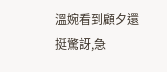溫婉看到顧夕還挺驚訝,急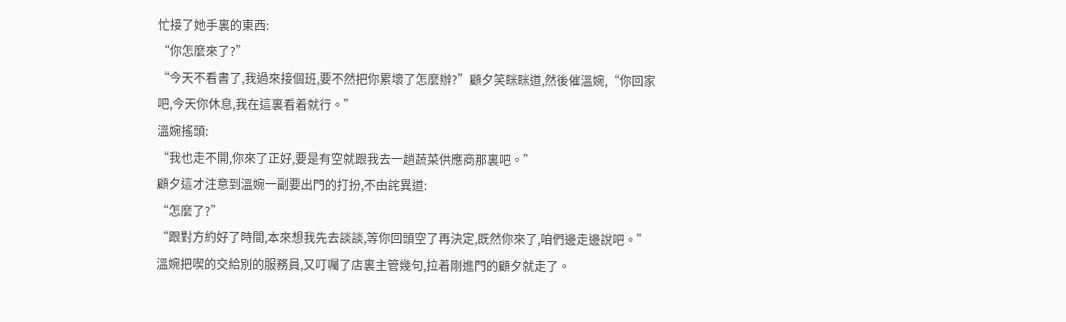忙接了她手裏的東西:
“你怎麼來了?”
“今天不看書了,我過來接個班,要不然把你累壞了怎麼辦?”顧夕笑眯眯道,然後催溫婉,“你回家吧,今天你休息,我在這裏看着就行。”
溫婉搖頭:
“我也走不開,你來了正好,要是有空就跟我去一趟蔬菜供應商那裏吧。”
顧夕這才注意到溫婉一副要出門的打扮,不由詫異道:
“怎麼了?”
“跟對方約好了時間,本來想我先去談談,等你回頭空了再決定,既然你來了,咱們邊走邊說吧。”
溫婉把喫的交給別的服務員,又叮囑了店裏主管幾句,拉着剛進門的顧夕就走了。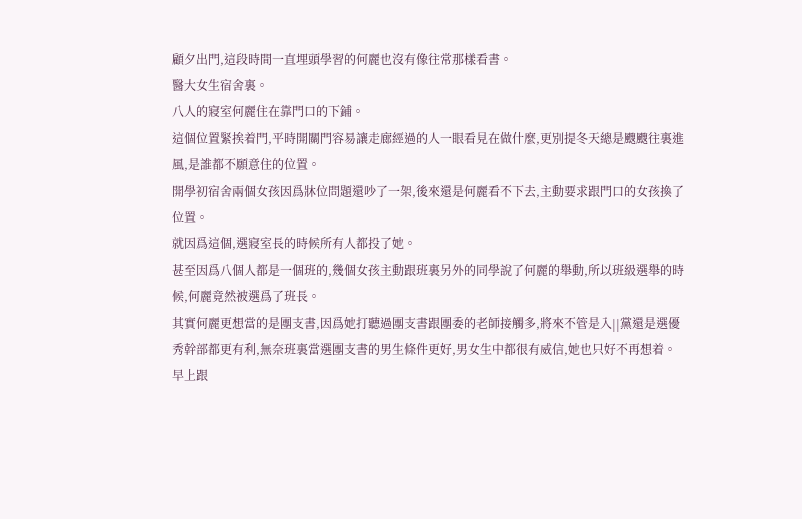顧夕出門,這段時間一直埋頭學習的何麗也沒有像往常那樣看書。
醫大女生宿舍裏。
八人的寢室何麗住在靠門口的下鋪。
這個位置緊挨着門,平時開關門容易讓走廊經過的人一眼看見在做什麼,更別提冬天總是颼颼往裏進風,是誰都不願意住的位置。
開學初宿舍兩個女孩因爲牀位問題還吵了一架,後來還是何麗看不下去,主動要求跟門口的女孩換了位置。
就因爲這個,選寢室長的時候所有人都投了她。
甚至因爲八個人都是一個班的,幾個女孩主動跟班裏另外的同學說了何麗的舉動,所以班級選舉的時候,何麗竟然被選爲了班長。
其實何麗更想當的是團支書,因爲她打聽過團支書跟團委的老師接觸多,將來不管是入||黨還是選優秀幹部都更有利,無奈班裏當選團支書的男生條件更好,男女生中都很有威信,她也只好不再想着。
早上跟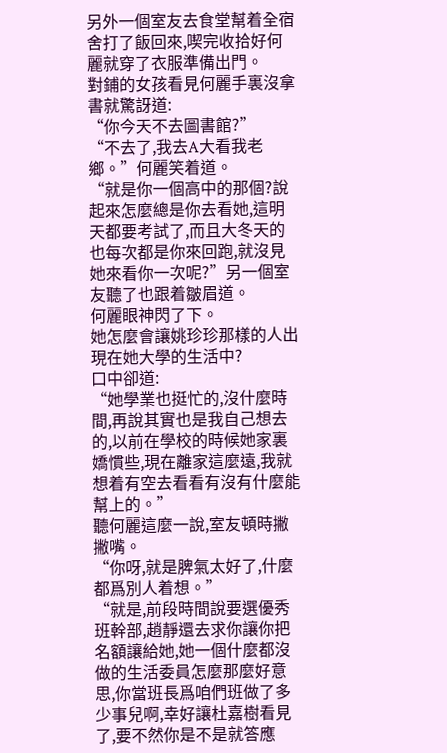另外一個室友去食堂幫着全宿舍打了飯回來,喫完收拾好何麗就穿了衣服準備出門。
對鋪的女孩看見何麗手裏沒拿書就驚訝道:
“你今天不去圖書館?”
“不去了,我去A大看我老鄉。”何麗笑着道。
“就是你一個高中的那個?說起來怎麼總是你去看她,這明天都要考試了,而且大冬天的也每次都是你來回跑,就沒見她來看你一次呢?”另一個室友聽了也跟着皺眉道。
何麗眼神閃了下。
她怎麼會讓姚珍珍那樣的人出現在她大學的生活中?
口中卻道:
“她學業也挺忙的,沒什麼時間,再說其實也是我自己想去的,以前在學校的時候她家裏嬌慣些,現在離家這麼遠,我就想着有空去看看有沒有什麼能幫上的。”
聽何麗這麼一說,室友頓時撇撇嘴。
“你呀,就是脾氣太好了,什麼都爲別人着想。”
“就是,前段時間說要選優秀班幹部,趙靜還去求你讓你把名額讓給她,她一個什麼都沒做的生活委員怎麼那麼好意思,你當班長爲咱們班做了多少事兒啊,幸好讓杜嘉樹看見了,要不然你是不是就答應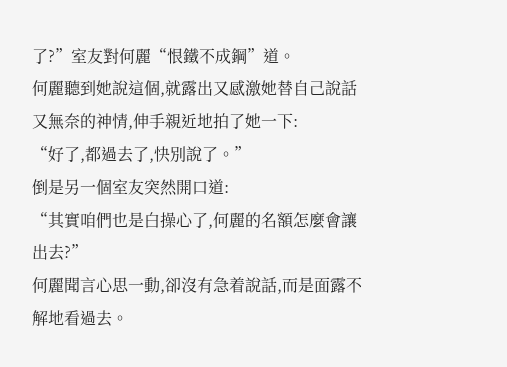了?”室友對何麗“恨鐵不成鋼”道。
何麗聽到她說這個,就露出又感激她替自己說話又無奈的神情,伸手親近地拍了她一下:
“好了,都過去了,快別說了。”
倒是另一個室友突然開口道:
“其實咱們也是白操心了,何麗的名額怎麼會讓出去?”
何麗聞言心思一動,卻沒有急着說話,而是面露不解地看過去。